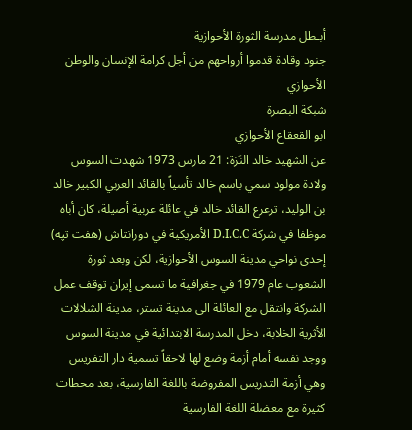أبـطل مدرسة الثورة الأحوازية
جنود وقادة قدموا أرواحهم من أجل كرامة الإنسان والوطن الأحوازي
شبكة البصرة
ابو القعقاع الأحوازي
عن الشهيد خالد النَزة: 21 مارس 1973 شهدت السوس ولادة مولود سمي باسم خالد تأسياً بالقائد العربي الكبير خالد بن الوليد، ترعرع القائد خالد في عائلة عربية أصيلة، كان أباه موظفا في شركة D.I.C.C الأمریکية في دورانتاش (هفت تپه) إحدى نواحي مدينة السوس الأحوازية، لكن وبعد ثورة الشعوب عام 1979 في جغرافية ما تسمى إيران توقف عمل الشركة وانتقل مع العائلة الى مدينة تستر، مدينة الشلالات الأثرية الخلابة، دخل المدرسة الابتدائية في مدينة السوس ووجد نفسه أمام أزمة وضع لها لاحقاً تسمية دار التفريس وهي أزمة التدريس المفروضة باللغة الفارسية، بعد محطات كثيرة مع معضلة اللغة الفارسية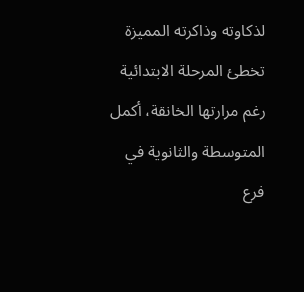لذكاوته وذاكرته المميزة تخطئ المرحلة الابتدائية رغم مرارتها الخانقة، أكمل المتوسطة والثانوية في فرع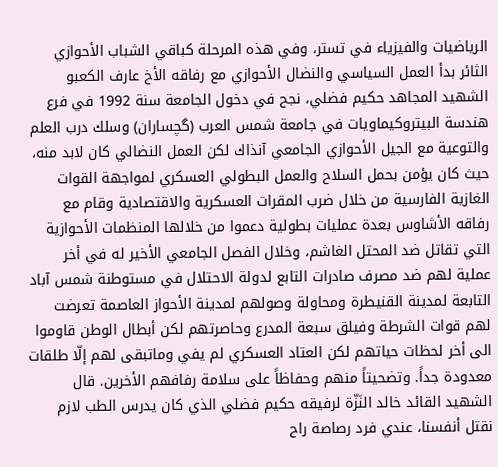الرياضيات والفيزياء في تستر، وفي هذه المرحلة كباقي الشباب الأحوازي الثائر بدأ العمل السیاسي والنضال الأحوازي مع رفاقه الأخ عارف الكعبو الشهيد المجاهد حكيم فضلي، نجح في دخول الجامعة سنة 1992 في فرع هندسة البيتروكيماويات في جامعة شمس العرب (گچساران) وسلك درب العلم والتوعية مع الجيل الأحوازي الجامعي آنذاك لكن العمل النضالي كان لابد منه، حيث كان يؤمن بحمل السلاح والعمل البطولي العسكري لمواجهة القوات الغازية الفارسية من خلال ضرب المقرات العسكرية والاقتصادية وقام مع رفاقه الأشاوس بعدة عمليات بطولية دعموا من خلالها المنظمات الأحوازية التي تقاتل ضد المحتل الغاشم، وخلال الفصل الجامعي الأخير له في أخر عملية لهم ضد مصرف صادرات التابع لدولة الاحتلال في مستوطنة شمس آباد التابعة لمدينة القنيطرة ومحاولة وصولهم لمدينة الأحواز العاصمة تعرضت لهم قوات الشرطة وفيلق سبعة المدرع وحاصرتهم لكن أبطال الوطن قاوموا الى أخر لحظات حياتهم لكن العتاد العسكري لم يفي وماتبقى لهم إلّا طلقات معدودة جداً. وتضحيتاً منهم وحفاظاً على سلامة رفافهم الأخرين. قال الشهيد القائد خالد النَزّة لرفيقه حكيم فضلي الذي كان يدرس الطب لازم نقتل أنفسنا، عندي فرد رصاصة راح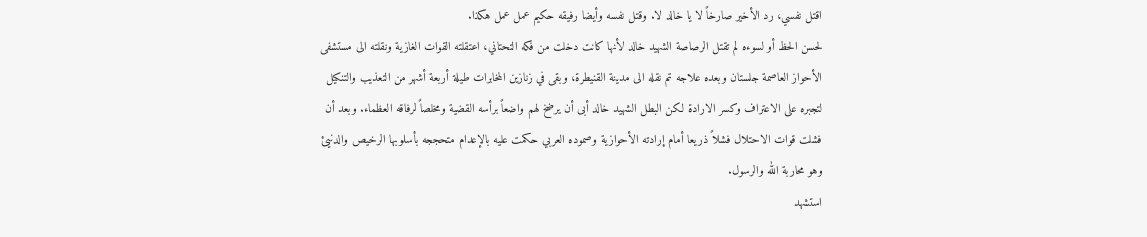اقتل نفسي، رد الأخير صارخاً لا يا خالد لا. وقتل نفسه وأيضا رفيقه حکیم عمل عمل هکذا.
لحسن الحظ أو لسوءه لم تقتل الرصاصة الشهيد خالد لأنها كانت دخلت من فكه التحتاني، اعتقلته القوات الغازية ونقلته الى مستشفى الأحواز العاصمة جلستان وبعده علاجه تم نقله الى مدينة القنيطرة، وبقى في زنازين المخابرات طيلة أربعة أشهر من التعذيب والتنكيل لتجبره على الاعتراف وكسر الارادة لكن البطل الشهيد خالد أبى أن يرضخ لهم واضعاً برأسه القضية ومخلصاً لرفاقه العظماء. وبعد أن فشلت قوات الاحتلال فشلاً ذريعا أمام إرادته الأحوازية وصموده العربي حكمت عليه بالإعدام متحججه بأسلوبها الرخيص والدنيئ وهو محاربة الله والرسول.
استشهد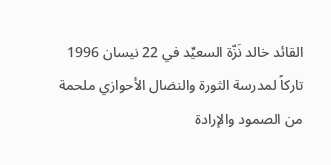القائد خالد نَزّة السعيِّد في 22 نيسان 1996 تاركاً لمدرسة الثورة والنضال الأحوازي ملحمة من الصمود والإرادة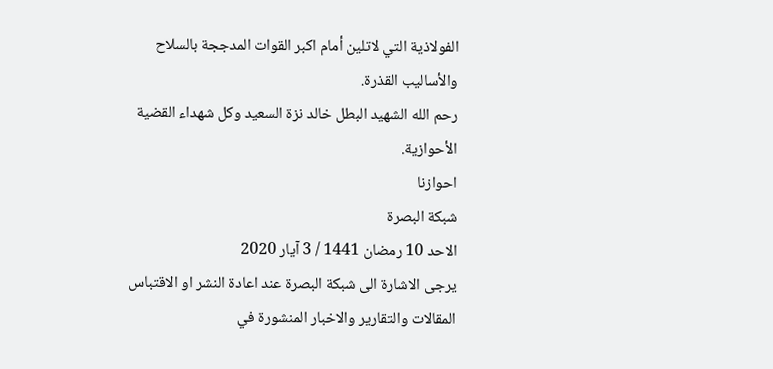الفولاذية التي لاتلين أمام اكبر القوات المدججة بالسلاح والأساليب القذرة.
رحم الله الشهيد البطل خالد نزة السعيد وكل شهداء القضية الأحوازية.
احوازنا
شبكة البصرة
الاحد 10 رمضان 1441 / 3 آيار 2020
يرجى الاشارة الى شبكة البصرة عند اعادة النشر او الاقتباس
المقالات والتقارير والاخبار المنشورة في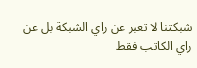شبكتنا لا تعبر عن راي الشبكة بل عن راي الكاتب فقط